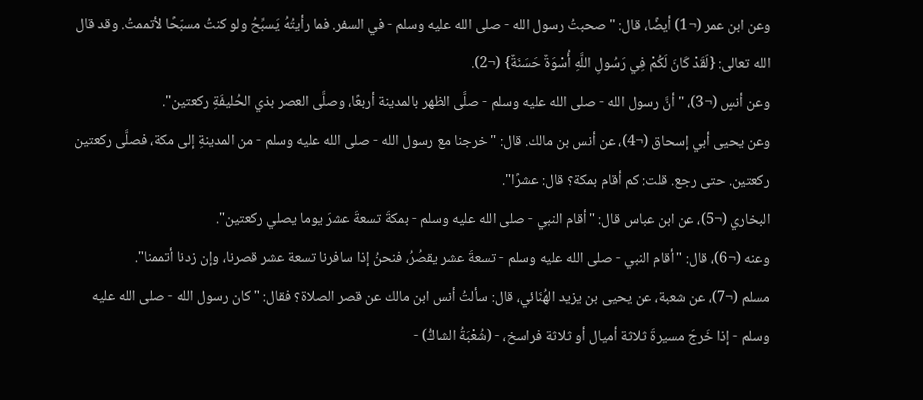وعن ابن عمر (¬1) أيضًا، قال: "صحبتُ رسول الله - صلى الله عليه وسلم - في السفر. فما رأيتُهُ يَسبِّحُ ولو كنتُ مسبّحًا لأتممتُ. وقد قال الله تعالى: {لَقَدْ كَانَ لَكُمْ فِي رَسُولِ اللَّهِ أُسْوَةٌ حَسَنَةٌ} (¬2).
وعن أنسٍ (¬3)، "أنَّ رسول الله - صلى الله عليه وسلم - صلَّى الظهر بالمدينة أربعًا، وصلَّى العصر بذي الحُليفَةِ ركعتين".
وعن يحيى أبي إسحاق (¬4)، عن أنس بن مالك. قال: "خرجنا مع رسول الله - صلى الله عليه وسلم - من المدينةِ إلى مكة، فصلَّى ركعتين ركعتين. حتى رجع. قلت: كم أقام بمكة؟ قال: عشرًا".
البخاري (¬5)، عن ابن عباس قال: "أقام النبي - صلى الله عليه وسلم - بمكةَ تسعةَ عشرَ يوما يصلي ركعتين".
وعنه (¬6)، قال: "أقام النبي - صلى الله عليه وسلم - تسعةَ عشر يقصُرُ، فنحنُ إذا سافرنا تسعة عشر قصرنا، وإن زدنا أتممنا".
مسلم (¬7)، عن شعبة، عن يحيى بن يزيد الهُنَائي، قال: سألتُ أنس ابن مالك عن قصر الصلاة؟ فقال: "كان رسول الله - صلى الله عليه وسلم - إذا خَرجَ مسيرةَ ثلاثة أميال أو ثلاثة فراسخ، - (شُعْبَةُ الشاكُّ) -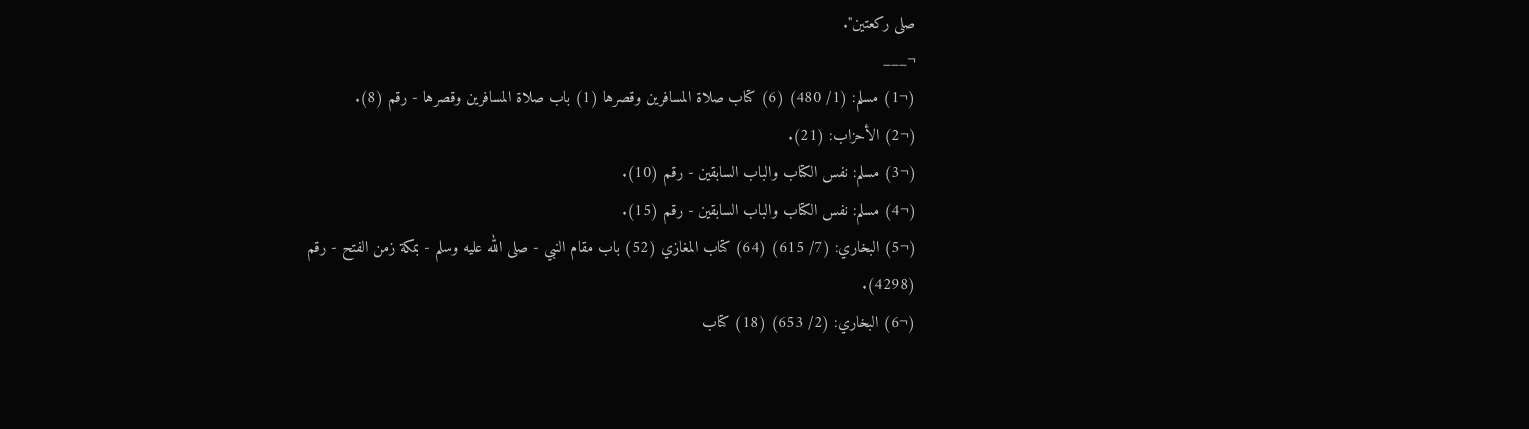صلى ركعتين".
¬___
(¬1) مسلم: (1/ 480) (6) كتاب صلاة المسافرين وقصرها (1) باب صلاة المسافرين وقصرها - رقم (8).
(¬2) الأحزاب: (21).
(¬3) مسلم: نفس الكتاب والباب السابقين - رقم (10).
(¬4) مسلم: نفس الكتاب والباب السابقين - رقم (15).
(¬5) البخاري: (7/ 615) (64) كتاب المغازي (52) باب مقام النبي - صلى الله عليه وسلم - بمكة زمن الفتح - رقم (4298).
(¬6) البخاري: (2/ 653) (18) كتاب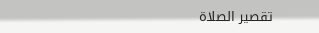تقصير الصلاة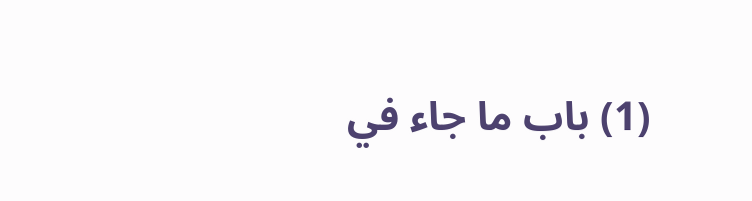(1) باب ما جاء في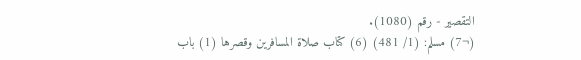التقصير - رقم (1080).
(¬7) مسلم: (1/ 481) (6) كتاب صلاة المسافرين وقصرها (1) باب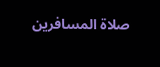صلاة المسافرين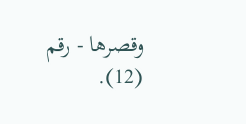وقصرها - رقم (12).